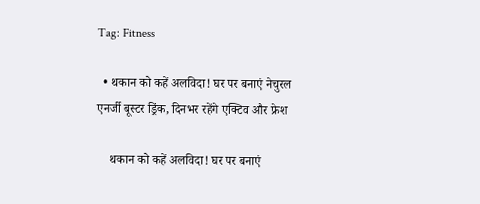Tag: Fitness

  • थकान को कहें अलविदा! घर पर बनाएं नेचुरल एनर्जी बूस्टर ड्रिंक, दिनभर रहेंगे एक्टिव और फ्रेश

    थकान को कहें अलविदा! घर पर बनाएं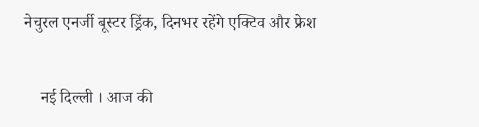नेचुरल एनर्जी बूस्टर ड्रिंक, दिनभर रहेंगे एक्टिव और फ्रेश


    नई दिल्ली । आज की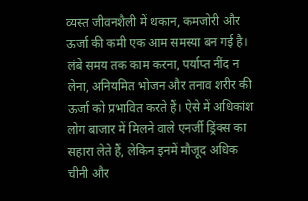व्यस्त जीवनशैली में थकान, कमजोरी और ऊर्जा की कमी एक आम समस्या बन गई है। लंबे समय तक काम करना, पर्याप्त नींद न लेना, अनियमित भोजन और तनाव शरीर की ऊर्जा को प्रभावित करते हैं। ऐसे में अधिकांश लोग बाजार में मिलने वाले एनर्जी ड्रिंक्स का सहारा लेते हैं, लेकिन इनमें मौजूद अधिक चीनी और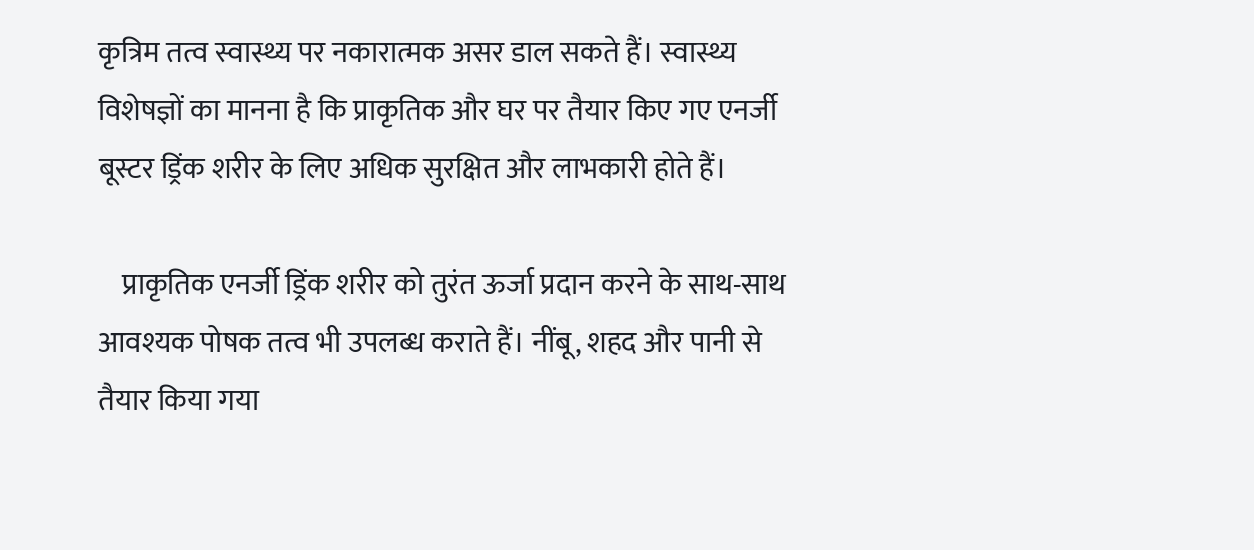कृत्रिम तत्व स्वास्थ्य पर नकारात्मक असर डाल सकते हैं। स्वास्थ्य विशेषज्ञों का मानना है कि प्राकृतिक और घर पर तैयार किए गए एनर्जी बूस्टर ड्रिंक शरीर के लिए अधिक सुरक्षित और लाभकारी होते हैं।

    प्राकृतिक एनर्जी ड्रिंक शरीर को तुरंत ऊर्जा प्रदान करने के साथ-साथ आवश्यक पोषक तत्व भी उपलब्ध कराते हैं। नींबू, शहद और पानी से तैयार किया गया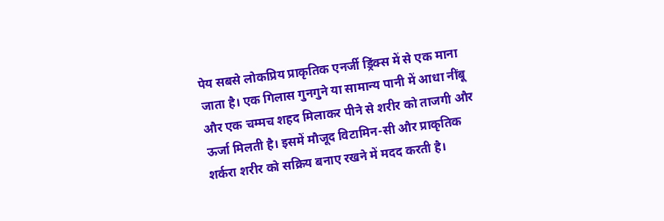पेय सबसे लोकप्रिय प्राकृतिक एनर्जी ड्रिंक्स में से एक माना जाता है। एक गिलास गुनगुने या सामान्य पानी में आधा नींबू और एक चम्मच शहद मिलाकर पीने से शरीर को ताजगी और ऊर्जा मिलती है। इसमें मौजूद विटामिन-सी और प्राकृतिक शर्करा शरीर को सक्रिय बनाए रखने में मदद करती है।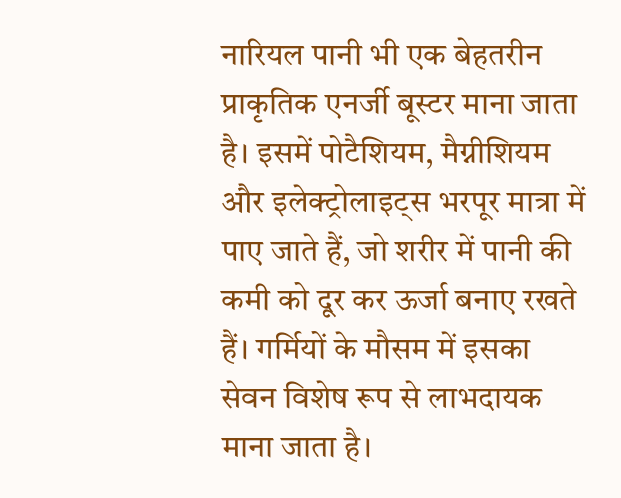नारियल पानी भी एक बेहतरीन प्राकृतिक एनर्जी बूस्टर माना जाता है। इसमें पोटैशियम, मैग्नीशियम और इलेक्ट्रोलाइट्स भरपूर मात्रा में पाए जाते हैं, जो शरीर में पानी की कमी को दूर कर ऊर्जा बनाए रखते हैं। गर्मियों के मौसम में इसका सेवन विशेष रूप से लाभदायक माना जाता है।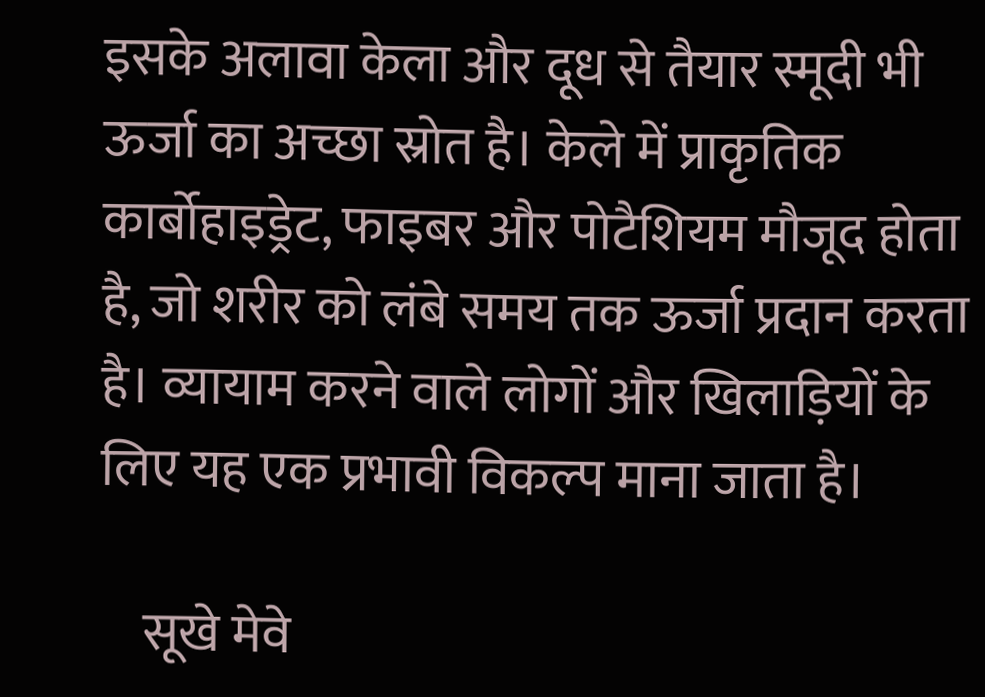इसके अलावा केला और दूध से तैयार स्मूदी भी ऊर्जा का अच्छा स्रोत है। केले में प्राकृतिक कार्बोहाइड्रेट, फाइबर और पोटैशियम मौजूद होता है, जो शरीर को लंबे समय तक ऊर्जा प्रदान करता है। व्यायाम करने वाले लोगों और खिलाड़ियों के लिए यह एक प्रभावी विकल्प माना जाता है।

    सूखे मेवे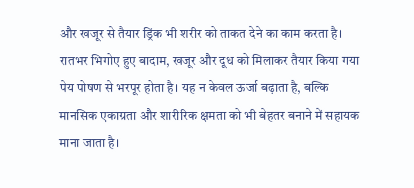और खजूर से तैयार ड्रिंक भी शरीर को ताकत देने का काम करता है। रातभर भिगोए हुए बादाम, खजूर और दूध को मिलाकर तैयार किया गया पेय पोषण से भरपूर होता है। यह न केवल ऊर्जा बढ़ाता है, बल्कि मानसिक एकाग्रता और शारीरिक क्षमता को भी बेहतर बनाने में सहायक माना जाता है।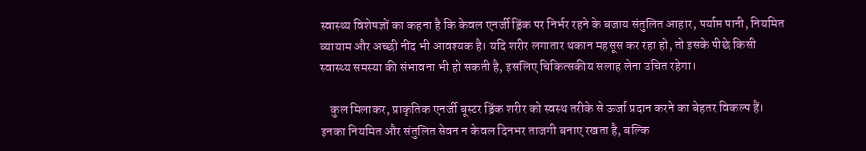स्वास्थ्य विशेषज्ञों का कहना है कि केवल एनर्जी ड्रिंक पर निर्भर रहने के बजाय संतुलित आहार, पर्याप्त पानी, नियमित व्यायाम और अच्छी नींद भी आवश्यक है। यदि शरीर लगातार थकान महसूस कर रहा हो, तो इसके पीछे किसी स्वास्थ्य समस्या की संभावना भी हो सकती है, इसलिए चिकित्सकीय सलाह लेना उचित रहेगा।

    कुल मिलाकर, प्राकृतिक एनर्जी बूस्टर ड्रिंक शरीर को स्वस्थ तरीके से ऊर्जा प्रदान करने का बेहतर विकल्प हैं। इनका नियमित और संतुलित सेवन न केवल दिनभर ताजगी बनाए रखता है, बल्कि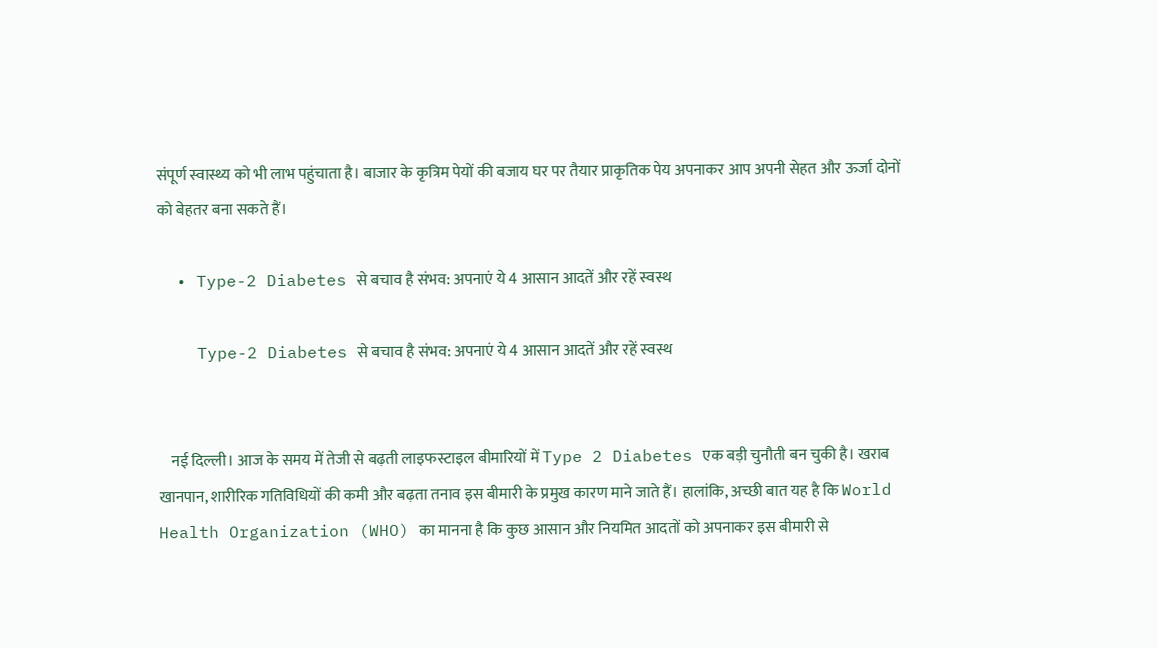संपूर्ण स्वास्थ्य को भी लाभ पहुंचाता है। बाजार के कृत्रिम पेयों की बजाय घर पर तैयार प्राकृतिक पेय अपनाकर आप अपनी सेहत और ऊर्जा दोनों को बेहतर बना सकते हैं।

  • Type-2 Diabetes से बचाव है संभव: अपनाएं ये 4 आसान आदतें और रहें स्वस्थ

    Type-2 Diabetes से बचाव है संभव: अपनाएं ये 4 आसान आदतें और रहें स्वस्थ


    नई दिल्ली। आज के समय में तेजी से बढ़ती लाइफस्टाइल बीमारियों में Type 2 Diabetes एक बड़ी चुनौती बन चुकी है। खराब खानपान, शारीरिक गतिविधियों की कमी और बढ़ता तनाव इस बीमारी के प्रमुख कारण माने जाते हैं। हालांकि, अच्छी बात यह है कि World Health Organization (WHO) का मानना है कि कुछ आसान और नियमित आदतों को अपनाकर इस बीमारी से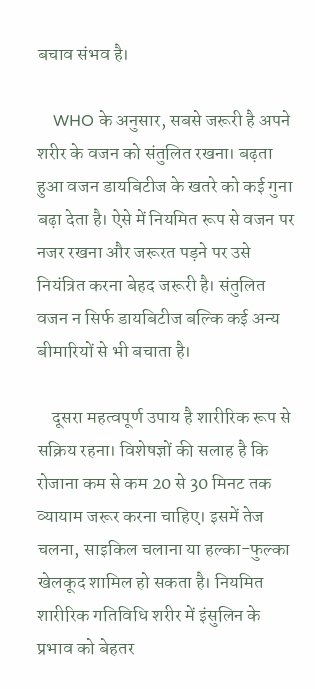बचाव संभव है।

    WHO के अनुसार, सबसे जरूरी है अपने शरीर के वजन को संतुलित रखना। बढ़ता हुआ वजन डायबिटीज के खतरे को कई गुना बढ़ा देता है। ऐसे में नियमित रूप से वजन पर नजर रखना और जरूरत पड़ने पर उसे नियंत्रित करना बेहद जरूरी है। संतुलित वजन न सिर्फ डायबिटीज बल्कि कई अन्य बीमारियों से भी बचाता है।

    दूसरा महत्वपूर्ण उपाय है शारीरिक रूप से सक्रिय रहना। विशेषज्ञों की सलाह है कि रोजाना कम से कम 20 से 30 मिनट तक व्यायाम जरूर करना चाहिए। इसमें तेज चलना, साइकिल चलाना या हल्का-फुल्का खेलकूद शामिल हो सकता है। नियमित शारीरिक गतिविधि शरीर में इंसुलिन के प्रभाव को बेहतर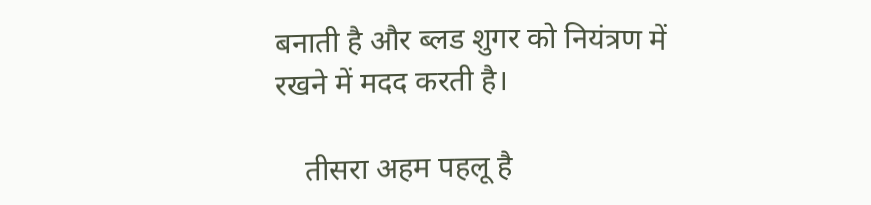बनाती है और ब्लड शुगर को नियंत्रण में रखने में मदद करती है।

    तीसरा अहम पहलू है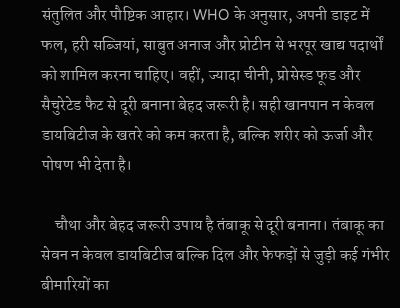संतुलित और पौष्टिक आहार। WHO के अनुसार, अपनी डाइट में फल, हरी सब्जियां, साबुत अनाज और प्रोटीन से भरपूर खाद्य पदार्थों को शामिल करना चाहिए। वहीं, ज्यादा चीनी, प्रोसेस्ड फूड और सैचुरेटेड फैट से दूरी बनाना बेहद जरूरी है। सही खानपान न केवल डायबिटीज के खतरे को कम करता है, बल्कि शरीर को ऊर्जा और पोषण भी देता है।

    चौथा और बेहद जरूरी उपाय है तंबाकू से दूरी बनाना। तंबाकू का सेवन न केवल डायबिटीज बल्कि दिल और फेफड़ों से जुड़ी कई गंभीर बीमारियों का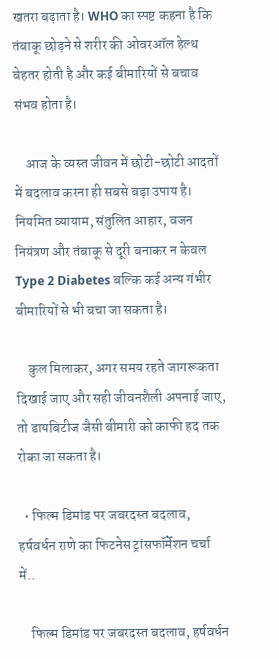खतरा बढ़ाता है। WHO का स्पष्ट कहना है कि तंबाकू छोड़ने से शरीर की ओवरऑल हेल्थ बेहतर होती है और कई बीमारियों से बचाव संभव होता है।

    आज के व्यस्त जीवन में छोटी-छोटी आदतों में बदलाव करना ही सबसे बड़ा उपाय है। नियमित व्यायाम, संतुलित आहार, वजन नियंत्रण और तंबाकू से दूरी बनाकर न केवल Type 2 Diabetes बल्कि कई अन्य गंभीर बीमारियों से भी बचा जा सकता है।

    कुल मिलाकर, अगर समय रहते जागरूकता दिखाई जाए और सही जीवनशैली अपनाई जाए, तो डायबिटीज जैसी बीमारी को काफी हद तक रोका जा सकता है।

  • फिल्म डिमांड पर जबरदस्त बदलाव, हर्षवर्धन राणे का फिटनेस ट्रांसफॉर्मेशन चर्चा में..

    फिल्म डिमांड पर जबरदस्त बदलाव, हर्षवर्धन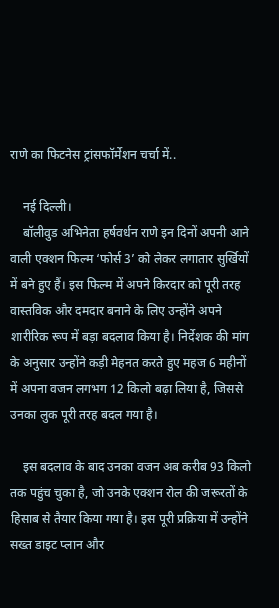राणे का फिटनेस ट्रांसफॉर्मेशन चर्चा में..

    नई दिल्ली।
    बॉलीवुड अभिनेता हर्षवर्धन राणे इन दिनों अपनी आने वाली एक्शन फिल्म ‘फोर्स 3’ को लेकर लगातार सुर्खियों में बने हुए हैं। इस फिल्म में अपने किरदार को पूरी तरह वास्तविक और दमदार बनाने के लिए उन्होंने अपने शारीरिक रूप में बड़ा बदलाव किया है। निर्देशक की मांग के अनुसार उन्होंने कड़ी मेहनत करते हुए महज 6 महीनों में अपना वजन लगभग 12 किलो बढ़ा लिया है, जिससे उनका लुक पूरी तरह बदल गया है।

    इस बदलाव के बाद उनका वजन अब करीब 93 किलो तक पहुंच चुका है, जो उनके एक्शन रोल की जरूरतों के हिसाब से तैयार किया गया है। इस पूरी प्रक्रिया में उन्होंने सख्त डाइट प्लान और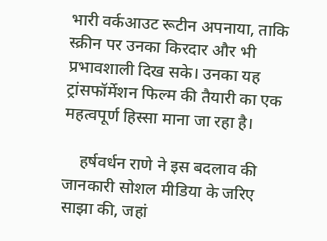भारी वर्कआउट रूटीन अपनाया, ताकि स्क्रीन पर उनका किरदार और भी प्रभावशाली दिख सके। उनका यह ट्रांसफॉर्मेशन फिल्म की तैयारी का एक महत्वपूर्ण हिस्सा माना जा रहा है।

    हर्षवर्धन राणे ने इस बदलाव की जानकारी सोशल मीडिया के जरिए साझा की, जहां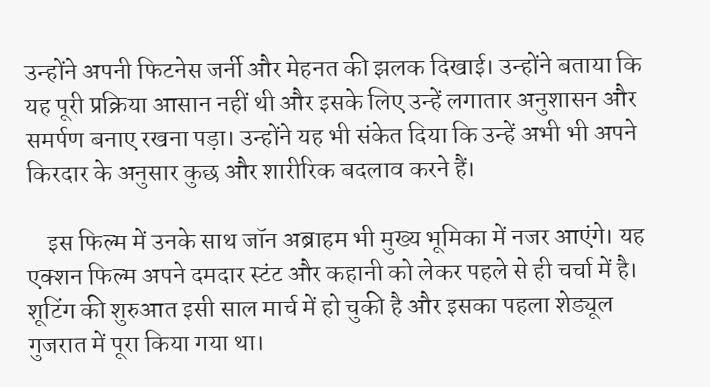उन्होंने अपनी फिटनेस जर्नी और मेहनत की झलक दिखाई। उन्होंने बताया कि यह पूरी प्रक्रिया आसान नहीं थी और इसके लिए उन्हें लगातार अनुशासन और समर्पण बनाए रखना पड़ा। उन्होंने यह भी संकेत दिया कि उन्हें अभी भी अपने किरदार के अनुसार कुछ और शारीरिक बदलाव करने हैं।

    इस फिल्म में उनके साथ जॉन अब्राहम भी मुख्य भूमिका में नजर आएंगे। यह एक्शन फिल्म अपने दमदार स्टंट और कहानी को लेकर पहले से ही चर्चा में है। शूटिंग की शुरुआत इसी साल मार्च में हो चुकी है और इसका पहला शेड्यूल गुजरात में पूरा किया गया था।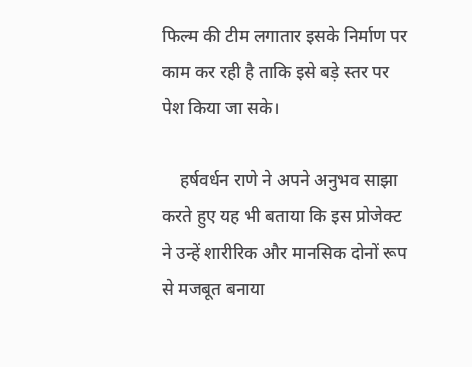फिल्म की टीम लगातार इसके निर्माण पर काम कर रही है ताकि इसे बड़े स्तर पर पेश किया जा सके।

    हर्षवर्धन राणे ने अपने अनुभव साझा करते हुए यह भी बताया कि इस प्रोजेक्ट ने उन्हें शारीरिक और मानसिक दोनों रूप से मजबूत बनाया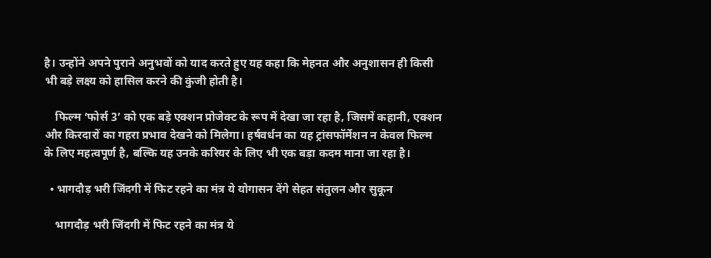है। उन्होंने अपने पुराने अनुभवों को याद करते हुए यह कहा कि मेहनत और अनुशासन ही किसी भी बड़े लक्ष्य को हासिल करने की कुंजी होती है।

    फिल्म ‘फोर्स 3’ को एक बड़े एक्शन प्रोजेक्ट के रूप में देखा जा रहा है, जिसमें कहानी, एक्शन और किरदारों का गहरा प्रभाव देखने को मिलेगा। हर्षवर्धन का यह ट्रांसफॉर्मेशन न केवल फिल्म के लिए महत्वपूर्ण है, बल्कि यह उनके करियर के लिए भी एक बड़ा कदम माना जा रहा है।

  • भागदौड़ भरी जिंदगी में फिट रहने का मंत्र ये योगासन देंगे सेहत संतुलन और सुकून

    भागदौड़ भरी जिंदगी में फिट रहने का मंत्र ये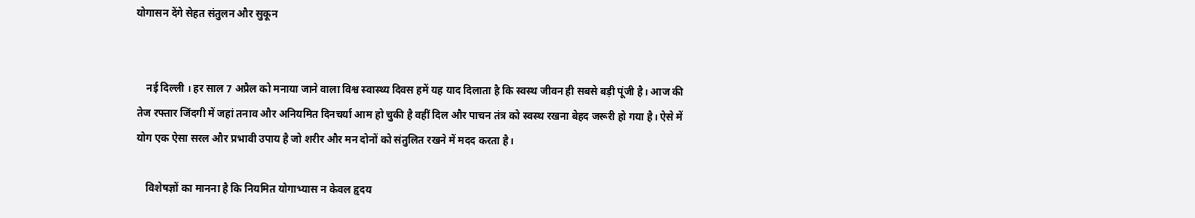योगासन देंगे सेहत संतुलन और सुकून


    नई दिल्ली । हर साल 7 अप्रैल को मनाया जाने वाला विश्व स्वास्थ्य दिवस हमें यह याद दिलाता है कि स्वस्थ जीवन ही सबसे बड़ी पूंजी है। आज की तेज रफ्तार जिंदगी में जहां तनाव और अनियमित दिनचर्या आम हो चुकी है वहीं दिल और पाचन तंत्र को स्वस्थ रखना बेहद जरूरी हो गया है। ऐसे में योग एक ऐसा सरल और प्रभावी उपाय है जो शरीर और मन दोनों को संतुलित रखने में मदद करता है।

    विशेषज्ञों का मानना है कि नियमित योगाभ्यास न केवल हृदय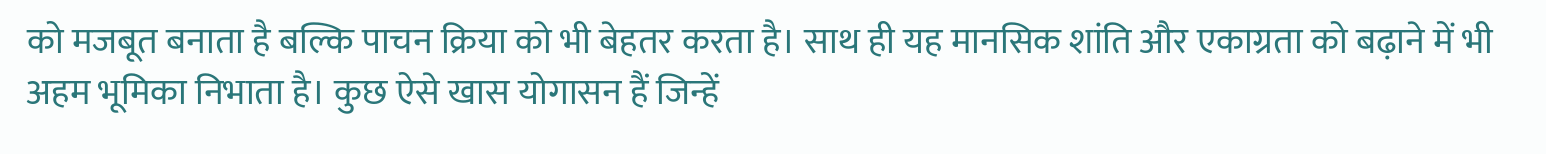को मजबूत बनाता है बल्कि पाचन क्रिया को भी बेहतर करता है। साथ ही यह मानसिक शांति और एकाग्रता को बढ़ाने में भी अहम भूमिका निभाता है। कुछ ऐसे खास योगासन हैं जिन्हें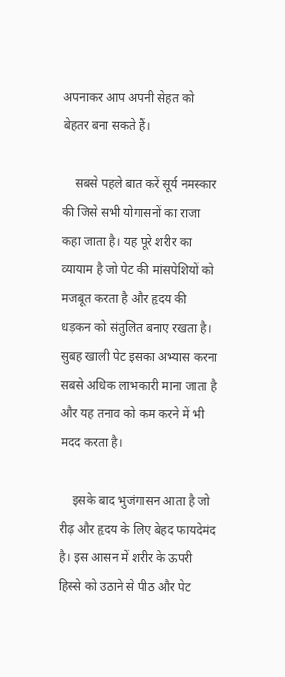अपनाकर आप अपनी सेहत को बेहतर बना सकते हैं।

    सबसे पहले बात करें सूर्य नमस्कार की जिसे सभी योगासनों का राजा कहा जाता है। यह पूरे शरीर का व्यायाम है जो पेट की मांसपेशियों को मजबूत करता है और हृदय की धड़कन को संतुलित बनाए रखता है। सुबह खाली पेट इसका अभ्यास करना सबसे अधिक लाभकारी माना जाता है और यह तनाव को कम करने में भी मदद करता है।

    इसके बाद भुजंगासन आता है जो रीढ़ और हृदय के लिए बेहद फायदेमंद है। इस आसन में शरीर के ऊपरी हिस्से को उठाने से पीठ और पेट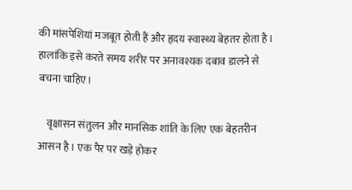की मांसपेशियां मजबूत होती हैं और हृदय स्वास्थ्य बेहतर होता है। हालांकि इसे करते समय शरीर पर अनावश्यक दबाव डालने से बचना चाहिए।

    वृक्षासन संतुलन और मानसिक शांति के लिए एक बेहतरीन आसन है। एक पैर पर खड़े होकर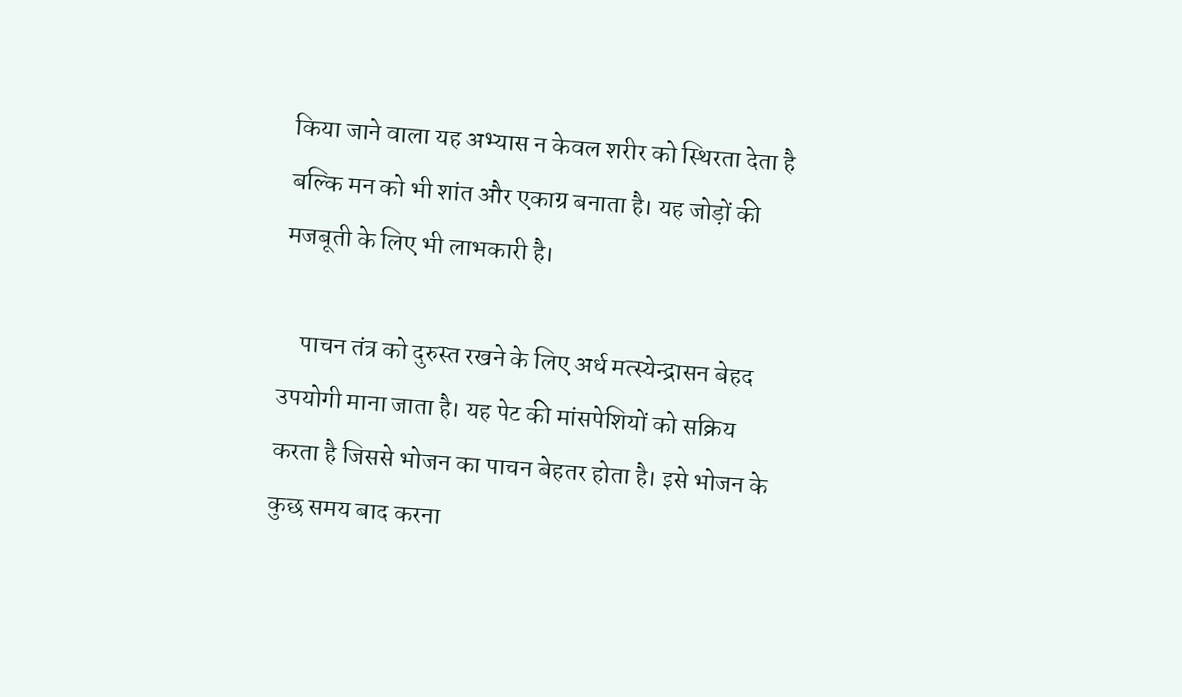किया जाने वाला यह अभ्यास न केवल शरीर को स्थिरता देता है बल्कि मन को भी शांत और एकाग्र बनाता है। यह जोड़ों की मजबूती के लिए भी लाभकारी है।

    पाचन तंत्र को दुरुस्त रखने के लिए अर्ध मत्स्येन्द्रासन बेहद उपयोगी माना जाता है। यह पेट की मांसपेशियों को सक्रिय करता है जिससे भोजन का पाचन बेहतर होता है। इसे भोजन के कुछ समय बाद करना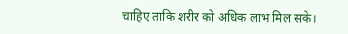चाहिए ताकि शरीर को अधिक लाभ मिल सके।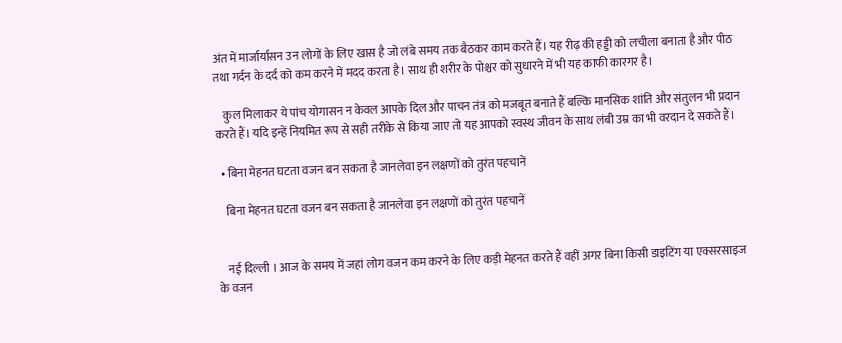अंत में मार्जार्यासन उन लोगों के लिए खास है जो लंबे समय तक बैठकर काम करते हैं। यह रीढ़ की हड्डी को लचीला बनाता है और पीठ तथा गर्दन के दर्द को कम करने में मदद करता है। साथ ही शरीर के पोश्चर को सुधारने में भी यह काफी कारगर है।

    कुल मिलाकर ये पांच योगासन न केवल आपके दिल और पाचन तंत्र को मजबूत बनाते हैं बल्कि मानसिक शांति और संतुलन भी प्रदान करते हैं। यदि इन्हें नियमित रूप से सही तरीके से किया जाए तो यह आपको स्वस्थ जीवन के साथ लंबी उम्र का भी वरदान दे सकते हैं।

  • बिना मेहनत घटता वजन बन सकता है जानलेवा इन लक्षणों को तुरंत पहचानें

    बिना मेहनत घटता वजन बन सकता है जानलेवा इन लक्षणों को तुरंत पहचानें


    नई दिल्ली । आज के समय में जहां लोग वजन कम करने के लिए कड़ी मेहनत करते हैं वहीं अगर बिना किसी डाइटिंग या एक्सरसाइज के वजन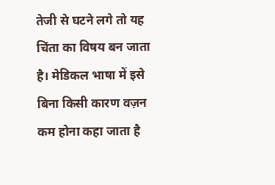तेजी से घटने लगे तो यह चिंता का विषय बन जाता है। मेडिकल भाषा में इसे बिना किसी कारण वज़न कम होना कहा जाता है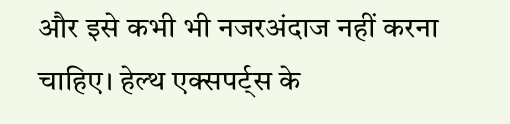और इसे कभी भी नजरअंदाज नहीं करना चाहिए। हेल्थ एक्सपर्ट्स के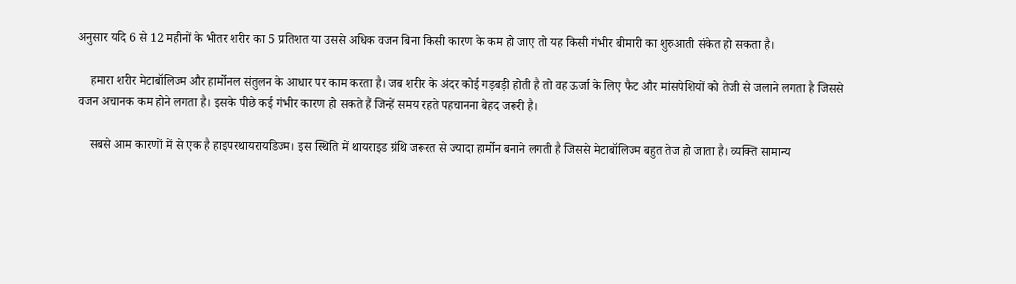अनुसार यदि 6 से 12 महीनों के भीतर शरीर का 5 प्रतिशत या उससे अधिक वजन बिना किसी कारण के कम हो जाए तो यह किसी गंभीर बीमारी का शुरुआती संकेत हो सकता है।

    हमारा शरीर मेटाबॉलिज्म और हार्मोनल संतुलन के आधार पर काम करता है। जब शरीर के अंदर कोई गड़बड़ी होती है तो वह ऊर्जा के लिए फैट और मांसपेशियों को तेजी से जलाने लगता है जिससे वजन अचानक कम होने लगता है। इसके पीछे कई गंभीर कारण हो सकते हैं जिन्हें समय रहते पहचानना बेहद जरूरी है।

    सबसे आम कारणों में से एक है हाइपरथायरायडिज्म। इस स्थिति में थायराइड ग्रंथि जरूरत से ज्यादा हार्मोन बनाने लगती है जिससे मेटाबॉलिज्म बहुत तेज हो जाता है। व्यक्ति सामान्य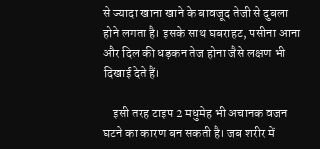से ज्यादा खाना खाने के बावजूद तेजी से दुबला होने लगता है। इसके साथ घबराहट, पसीना आना और दिल की धड़कन तेज होना जैसे लक्षण भी दिखाई देते हैं।

    इसी तरह टाइप 2 मधुमेह भी अचानक वजन घटने का कारण बन सकती है। जब शरीर में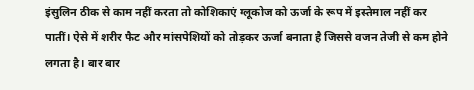इंसुलिन ठीक से काम नहीं करता तो कोशिकाएं ग्लूकोज को ऊर्जा के रूप में इस्तेमाल नहीं कर पातीं। ऐसे में शरीर फैट और मांसपेशियों को तोड़कर ऊर्जा बनाता है जिससे वजन तेजी से कम होने लगता है। बार बार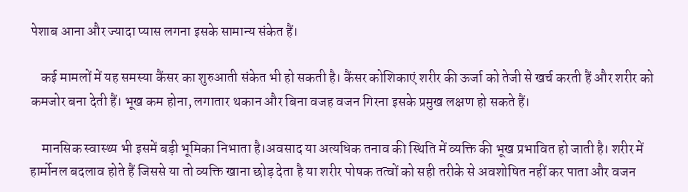पेशाब आना और ज्यादा प्यास लगना इसके सामान्य संकेत हैं।

    कई मामलों में यह समस्या कैंसर का शुरुआती संकेत भी हो सकती है। कैंसर कोशिकाएं शरीर की ऊर्जा को तेजी से खर्च करती हैं और शरीर को कमजोर बना देती हैं। भूख कम होना, लगातार थकान और बिना वजह वजन गिरना इसके प्रमुख लक्षण हो सकते हैं।

    मानसिक स्वास्थ्य भी इसमें बड़ी भूमिका निभाता है।अवसाद या अत्यधिक तनाव की स्थिति में व्यक्ति की भूख प्रभावित हो जाती है। शरीर में हार्मोनल बदलाव होते हैं जिससे या तो व्यक्ति खाना छोड़ देता है या शरीर पोषक तत्वों को सही तरीके से अवशोषित नहीं कर पाता और वजन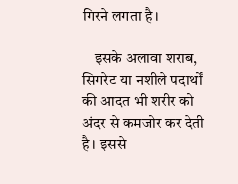गिरने लगता है।

    इसके अलावा शराब, सिगरेट या नशीले पदार्थों की आदत भी शरीर को अंदर से कमजोर कर देती है। इससे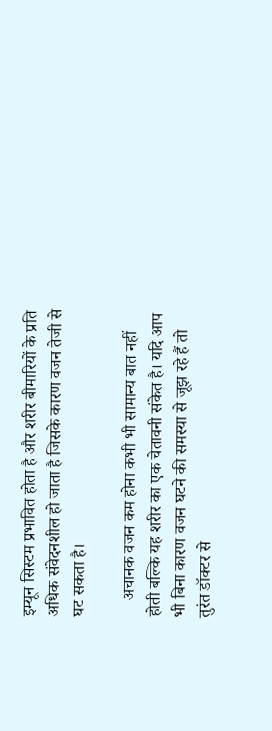इम्यून सिस्टम प्रभावित होता है और शरीर बीमारियों के प्रति अधिक संवेदनशील हो जाता है जिसके कारण वजन तेजी से घट सकता है।

    अचानक वजन कम होना कभी भी सामान्य बात नहीं होती बल्कि यह शरीर का एक चेतावनी संकेत है। यदि आप भी बिना कारण वजन घटने की समस्या से जूझ रहे हैं तो तुरंत डॉक्टर से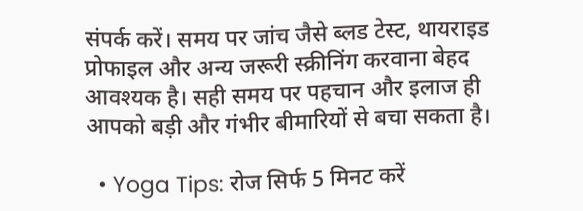संपर्क करें। समय पर जांच जैसे ब्लड टेस्ट, थायराइड प्रोफाइल और अन्य जरूरी स्क्रीनिंग करवाना बेहद आवश्यक है। सही समय पर पहचान और इलाज ही आपको बड़ी और गंभीर बीमारियों से बचा सकता है।

  • Yoga Tips: रोज सिर्फ 5 मिनट करें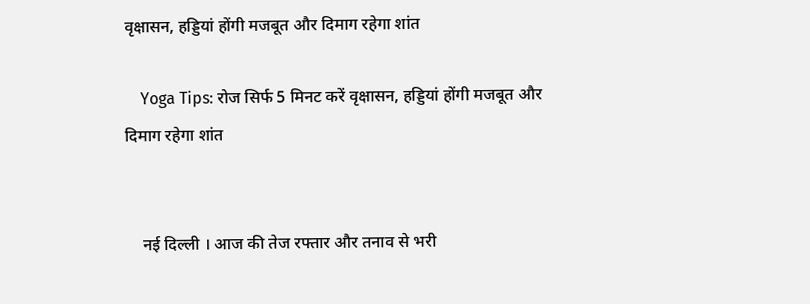वृक्षासन, हड्डियां होंगी मजबूत और दिमाग रहेगा शांत

    Yoga Tips: रोज सिर्फ 5 मिनट करें वृक्षासन, हड्डियां होंगी मजबूत और दिमाग रहेगा शांत


    नई दिल्ली । आज की तेज रफ्तार और तनाव से भरी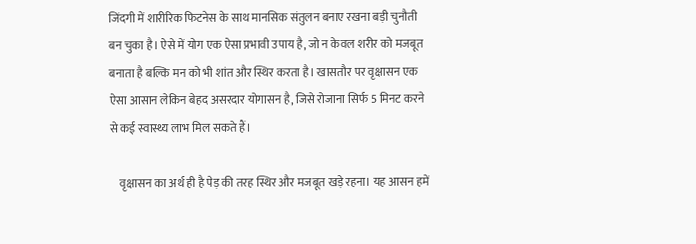जिंदगी में शारीरिक फिटनेस के साथ मानसिक संतुलन बनाए रखना बड़ी चुनौती बन चुका है। ऐसे में योग एक ऐसा प्रभावी उपाय है, जो न केवल शरीर को मजबूत बनाता है बल्कि मन को भी शांत और स्थिर करता है। खासतौर पर वृक्षासन एक ऐसा आसान लेकिन बेहद असरदार योगासन है, जिसे रोजाना सिर्फ 5 मिनट करने से कई स्वास्थ्य लाभ मिल सकते हैं।

    वृक्षासन का अर्थ ही है पेड़ की तरह स्थिर और मजबूत खड़े रहना। यह आसन हमें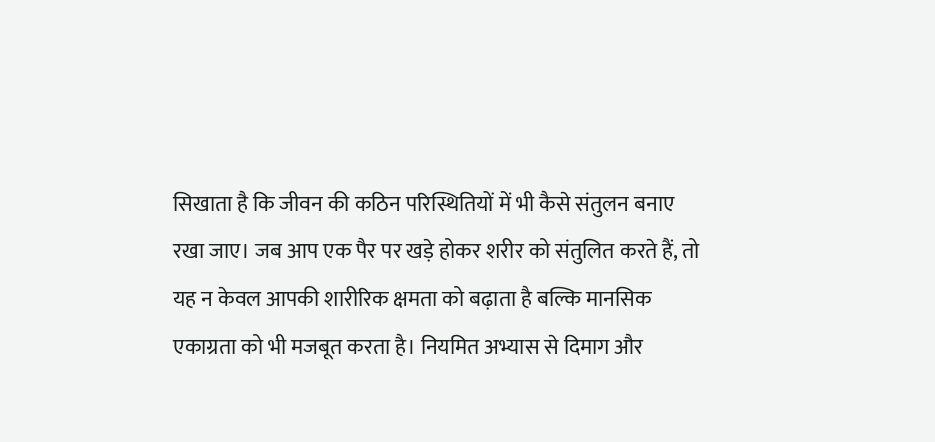सिखाता है कि जीवन की कठिन परिस्थितियों में भी कैसे संतुलन बनाए रखा जाए। जब आप एक पैर पर खड़े होकर शरीर को संतुलित करते हैं, तो यह न केवल आपकी शारीरिक क्षमता को बढ़ाता है बल्कि मानसिक एकाग्रता को भी मजबूत करता है। नियमित अभ्यास से दिमाग और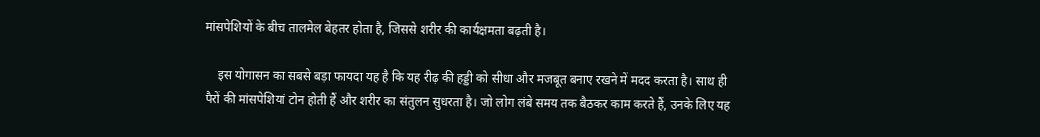मांसपेशियों के बीच तालमेल बेहतर होता है, जिससे शरीर की कार्यक्षमता बढ़ती है।

    इस योगासन का सबसे बड़ा फायदा यह है कि यह रीढ़ की हड्डी को सीधा और मजबूत बनाए रखने में मदद करता है। साथ ही पैरों की मांसपेशियां टोन होती हैं और शरीर का संतुलन सुधरता है। जो लोग लंबे समय तक बैठकर काम करते हैं, उनके लिए यह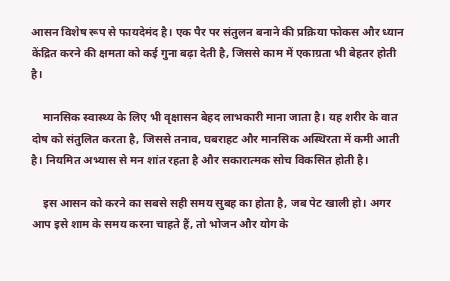आसन विशेष रूप से फायदेमंद है। एक पैर पर संतुलन बनाने की प्रक्रिया फोकस और ध्यान केंद्रित करने की क्षमता को कई गुना बढ़ा देती है, जिससे काम में एकाग्रता भी बेहतर होती है।

    मानसिक स्वास्थ्य के लिए भी वृक्षासन बेहद लाभकारी माना जाता है। यह शरीर के वात दोष को संतुलित करता है, जिससे तनाव, घबराहट और मानसिक अस्थिरता में कमी आती है। नियमित अभ्यास से मन शांत रहता है और सकारात्मक सोच विकसित होती है।

    इस आसन को करने का सबसे सही समय सुबह का होता है, जब पेट खाली हो। अगर आप इसे शाम के समय करना चाहते हैं, तो भोजन और योग के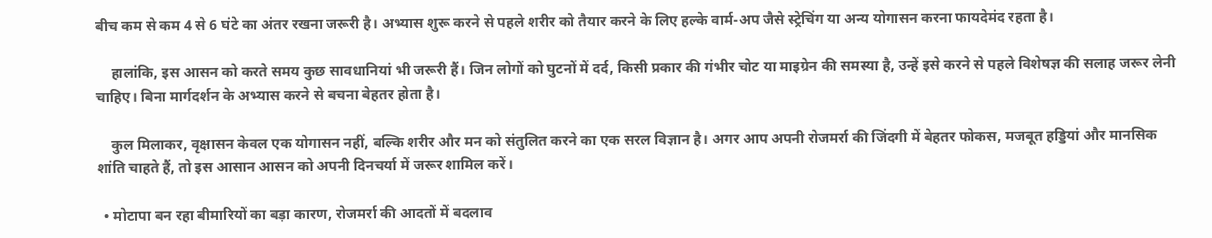बीच कम से कम 4 से 6 घंटे का अंतर रखना जरूरी है। अभ्यास शुरू करने से पहले शरीर को तैयार करने के लिए हल्के वार्म-अप जैसे स्ट्रेचिंग या अन्य योगासन करना फायदेमंद रहता है।

    हालांकि, इस आसन को करते समय कुछ सावधानियां भी जरूरी हैं। जिन लोगों को घुटनों में दर्द, किसी प्रकार की गंभीर चोट या माइग्रेन की समस्या है, उन्हें इसे करने से पहले विशेषज्ञ की सलाह जरूर लेनी चाहिए। बिना मार्गदर्शन के अभ्यास करने से बचना बेहतर होता है।

    कुल मिलाकर, वृक्षासन केवल एक योगासन नहीं, बल्कि शरीर और मन को संतुलित करने का एक सरल विज्ञान है। अगर आप अपनी रोजमर्रा की जिंदगी में बेहतर फोकस, मजबूत हड्डियां और मानसिक शांति चाहते हैं, तो इस आसान आसन को अपनी दिनचर्या में जरूर शामिल करें।

  • मोटापा बन रहा बीमारियों का बड़ा कारण, रोजमर्रा की आदतों में बदलाव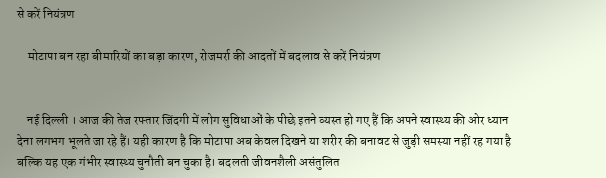से करें नियंत्रण

    मोटापा बन रहा बीमारियों का बड़ा कारण, रोजमर्रा की आदतों में बदलाव से करें नियंत्रण


    नई दिल्ली । आज की तेज रफ्तार जिंदगी में लोग सुविधाओं के पीछे इतने व्यस्त हो गए हैं कि अपने स्वास्थ्य की ओर ध्यान देना लगभग भूलते जा रहे हैं। यही कारण है कि मोटापा अब केवल दिखने या शरीर की बनावट से जुड़ी समस्या नहीं रह गया है बल्कि यह एक गंभीर स्वास्थ्य चुनौती बन चुका है। बदलती जीवनशैली असंतुलित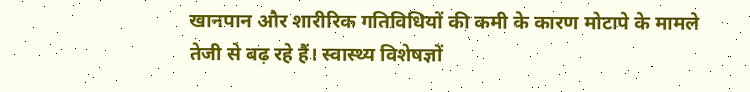खानपान और शारीरिक गतिविधियों की कमी के कारण मोटापे के मामले तेजी से बढ़ रहे हैं। स्वास्थ्य विशेषज्ञों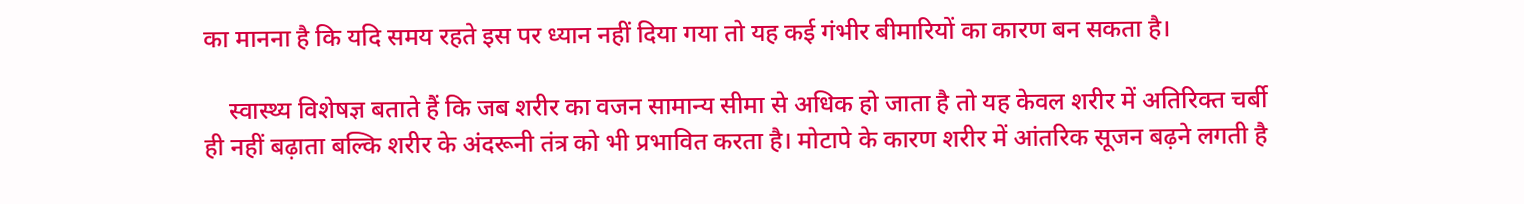का मानना है कि यदि समय रहते इस पर ध्यान नहीं दिया गया तो यह कई गंभीर बीमारियों का कारण बन सकता है।

    स्वास्थ्य विशेषज्ञ बताते हैं कि जब शरीर का वजन सामान्य सीमा से अधिक हो जाता है तो यह केवल शरीर में अतिरिक्त चर्बी ही नहीं बढ़ाता बल्कि शरीर के अंदरूनी तंत्र को भी प्रभावित करता है। मोटापे के कारण शरीर में आंतरिक सूजन बढ़ने लगती है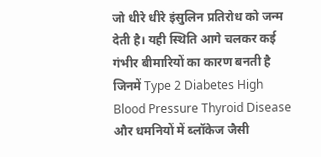जो धीरे धीरे इंसुलिन प्रतिरोध को जन्म देती है। यही स्थिति आगे चलकर कई गंभीर बीमारियों का कारण बनती है जिनमें Type 2 Diabetes High Blood Pressure Thyroid Disease और धमनियों में ब्लॉकेज जैसी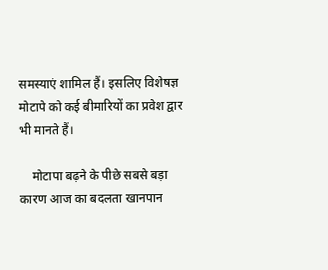समस्याएं शामिल हैं। इसलिए विशेषज्ञ मोटापे को कई बीमारियों का प्रवेश द्वार भी मानते हैं।

    मोटापा बढ़ने के पीछे सबसे बड़ा कारण आज का बदलता खानपान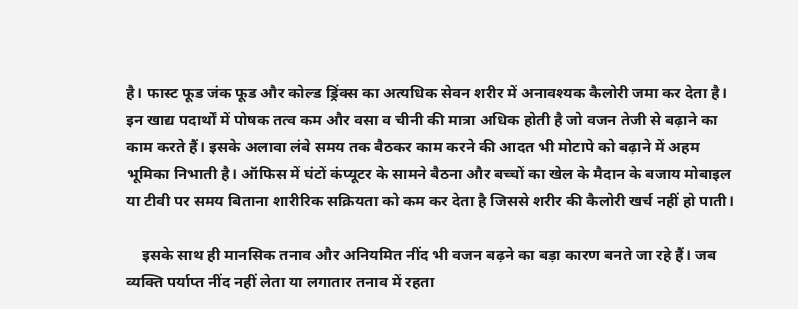है। फास्ट फूड जंक फूड और कोल्ड ड्रिंक्स का अत्यधिक सेवन शरीर में अनावश्यक कैलोरी जमा कर देता है। इन खाद्य पदार्थों में पोषक तत्व कम और वसा व चीनी की मात्रा अधिक होती है जो वजन तेजी से बढ़ाने का काम करते हैं। इसके अलावा लंबे समय तक बैठकर काम करने की आदत भी मोटापे को बढ़ाने में अहम भूमिका निभाती है। ऑफिस में घंटों कंप्यूटर के सामने बैठना और बच्चों का खेल के मैदान के बजाय मोबाइल या टीवी पर समय बिताना शारीरिक सक्रियता को कम कर देता है जिससे शरीर की कैलोरी खर्च नहीं हो पाती।

    इसके साथ ही मानसिक तनाव और अनियमित नींद भी वजन बढ़ने का बड़ा कारण बनते जा रहे हैं। जब व्यक्ति पर्याप्त नींद नहीं लेता या लगातार तनाव में रहता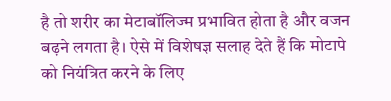है तो शरीर का मेटाबॉलिज्म प्रभावित होता है और वजन बढ़ने लगता है। ऐसे में विशेषज्ञ सलाह देते हैं कि मोटापे को नियंत्रित करने के लिए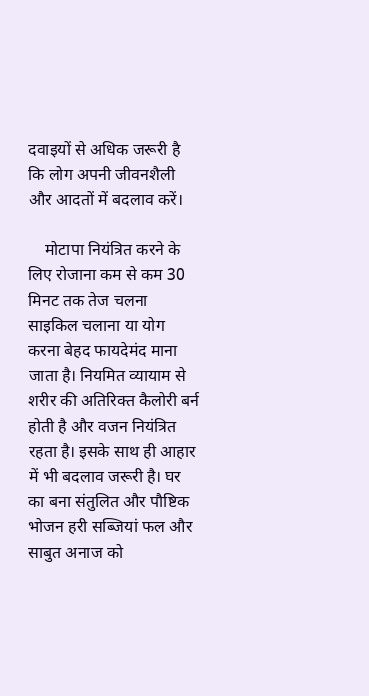दवाइयों से अधिक जरूरी है कि लोग अपनी जीवनशैली और आदतों में बदलाव करें।

    मोटापा नियंत्रित करने के लिए रोजाना कम से कम 30 मिनट तक तेज चलना साइकिल चलाना या योग करना बेहद फायदेमंद माना जाता है। नियमित व्यायाम से शरीर की अतिरिक्त कैलोरी बर्न होती है और वजन नियंत्रित रहता है। इसके साथ ही आहार में भी बदलाव जरूरी है। घर का बना संतुलित और पौष्टिक भोजन हरी सब्जियां फल और साबुत अनाज को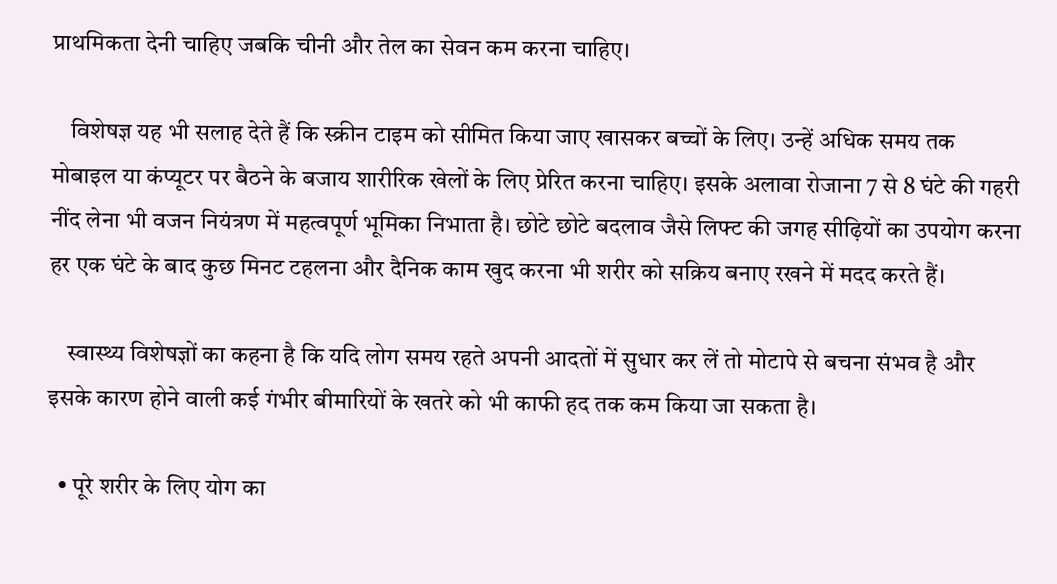प्राथमिकता देनी चाहिए जबकि चीनी और तेल का सेवन कम करना चाहिए।

    विशेषज्ञ यह भी सलाह देते हैं कि स्क्रीन टाइम को सीमित किया जाए खासकर बच्चों के लिए। उन्हें अधिक समय तक मोबाइल या कंप्यूटर पर बैठने के बजाय शारीरिक खेलों के लिए प्रेरित करना चाहिए। इसके अलावा रोजाना 7 से 8 घंटे की गहरी नींद लेना भी वजन नियंत्रण में महत्वपूर्ण भूमिका निभाता है। छोटे छोटे बदलाव जैसे लिफ्ट की जगह सीढ़ियों का उपयोग करना हर एक घंटे के बाद कुछ मिनट टहलना और दैनिक काम खुद करना भी शरीर को सक्रिय बनाए रखने में मदद करते हैं।

    स्वास्थ्य विशेषज्ञों का कहना है कि यदि लोग समय रहते अपनी आदतों में सुधार कर लें तो मोटापे से बचना संभव है और इसके कारण होने वाली कई गंभीर बीमारियों के खतरे को भी काफी हद तक कम किया जा सकता है।

  • पूरे शरीर के लिए योग का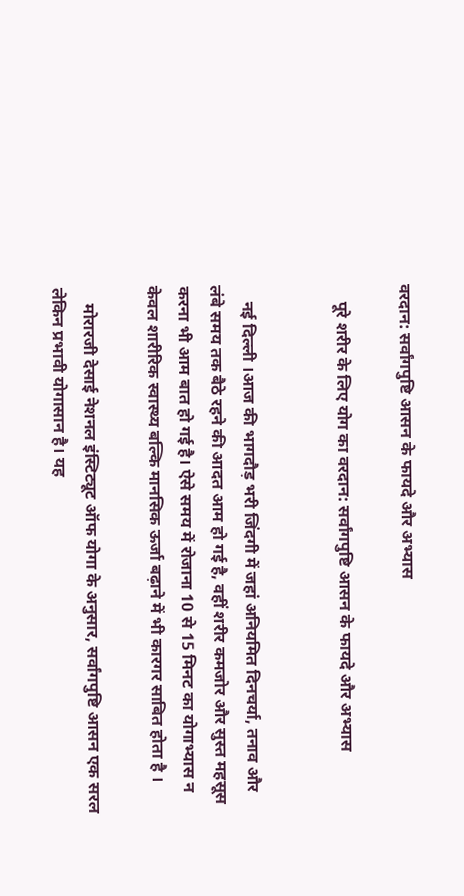वरदान: सर्वांगपुष्टि आसन के फायदे और अभ्यास

    पूरे शरीर के लिए योग का वरदान: सर्वांगपुष्टि आसन के फायदे और अभ्यास


    नई दिल्ली ।आज की भागदौड़ भरी जिंदगी में जहां अनियमित दिनचर्या, तनाव और लंबे समय तक बैठे रहने की आदत आम हो गई है, वहीं शरीर कमजोर और सुस्त महसूस करना भी आम बात हो गई है। ऐसे समय में रोजाना 10 से 15 मिनट का योगाभ्यास न केवल शारीरिक स्वास्थ्य बल्कि मानसिक ऊर्जा बढ़ाने में भी कारगर साबित होता है ।

    मोरारजी देसाई नेशनल इंस्टिट्यूट ऑफ योगा के अनुसार, सर्वांगपुष्टि आसन एक सरल लेकिन प्रभावी योगासान है। यह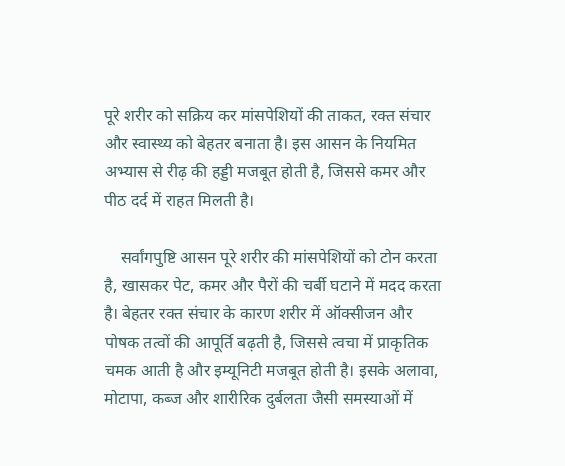पूरे शरीर को सक्रिय कर मांसपेशियों की ताकत, रक्त संचार और स्वास्थ्य को बेहतर बनाता है। इस आसन के नियमित अभ्यास से रीढ़ की हड्डी मजबूत होती है, जिससे कमर और पीठ दर्द में राहत मिलती है।

    सर्वांगपुष्टि आसन पूरे शरीर की मांसपेशियों को टोन करता है, खासकर पेट, कमर और पैरों की चर्बी घटाने में मदद करता है। बेहतर रक्त संचार के कारण शरीर में ऑक्सीजन और पोषक तत्वों की आपूर्ति बढ़ती है, जिससे त्वचा में प्राकृतिक चमक आती है और इम्यूनिटी मजबूत होती है। इसके अलावा, मोटापा, कब्ज और शारीरिक दुर्बलता जैसी समस्याओं में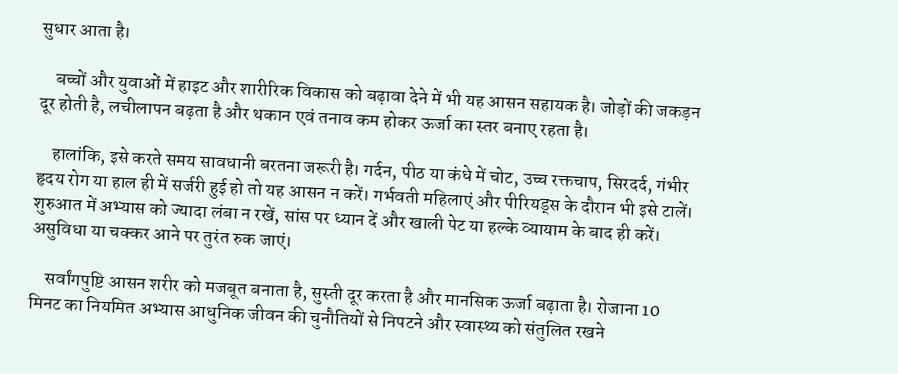सुधार आता है।

    बच्चों और युवाओं में हाइट और शारीरिक विकास को बढ़ावा देने में भी यह आसन सहायक है। जोड़ों की जकड़न दूर होती है, लचीलापन बढ़ता है और थकान एवं तनाव कम होकर ऊर्जा का स्तर बनाए रहता है।

    हालांकि, इसे करते समय सावधानी बरतना जरूरी है। गर्दन, पीठ या कंधे में चोट, उच्च रक्तचाप, सिरदर्द, गंभीर हृदय रोग या हाल ही में सर्जरी हुई हो तो यह आसन न करें। गर्भवती महिलाएं और पीरियड्स के दौरान भी इसे टालें। शुरुआत में अभ्यास को ज्यादा लंबा न रखें, सांस पर ध्यान दें और खाली पेट या हल्के व्यायाम के बाद ही करें। असुविधा या चक्कर आने पर तुरंत रुक जाएं।

    सर्वांगपुष्टि आसन शरीर को मजबूत बनाता है, सुस्ती दूर करता है और मानसिक ऊर्जा बढ़ाता है। रोजाना 10 मिनट का नियमित अभ्यास आधुनिक जीवन की चुनौतियों से निपटने और स्वास्थ्य को संतुलित रखने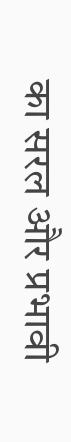का सरल और प्रभावी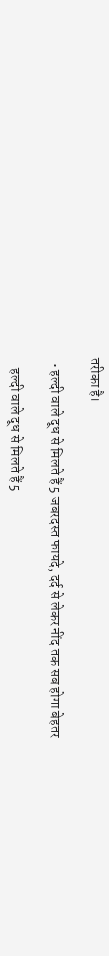तरीका है।

  • हल्दी वाले दूध से मिलते हैं 5 जबरदस्त फायदे, दर्द से लेकर नींद तक सब होगा बेहतर

    हल्दी वाले दूध से मिलते हैं 5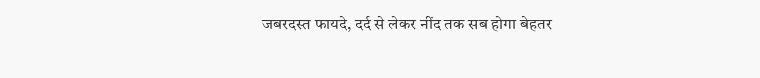जबरदस्त फायदे, दर्द से लेकर नींद तक सब होगा बेहतर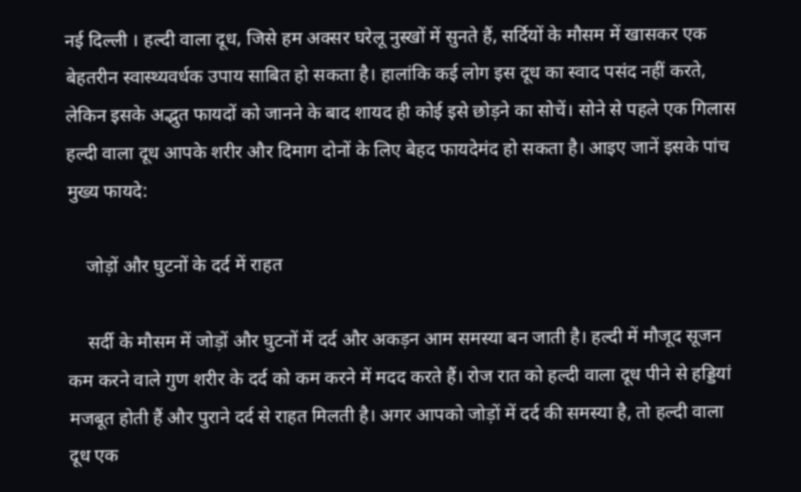नई दिल्ली । हल्दी वाला दूध, जिसे हम अक्सर घरेलू नुस्खों में सुनते हैं, सर्दियों के मौसम में खासकर एक बेहतरीन स्वास्थ्यवर्धक उपाय साबित हो सकता है। हालांकि कई लोग इस दूध का स्वाद पसंद नहीं करते, लेकिन इसके अद्भुत फायदों को जानने के बाद शायद ही कोई इसे छोड़ने का सोचें। सोने से पहले एक गिलास हल्दी वाला दूध आपके शरीर और दिमाग दोनों के लिए बेहद फायदेमंद हो सकता है। आइए जानें इसके पांच मुख्य फायदे:

    जोड़ों और घुटनों के दर्द में राहत

    सर्दी के मौसम में जोड़ों और घुटनों में दर्द और अकड़न आम समस्या बन जाती है। हल्दी में मौजूद सूजन कम करने वाले गुण शरीर के दर्द को कम करने में मदद करते हैं। रोज रात को हल्दी वाला दूध पीने से हड्डियां मजबूत होती हैं और पुराने दर्द से राहत मिलती है। अगर आपको जोड़ों में दर्द की समस्या है, तो हल्दी वाला दूध एक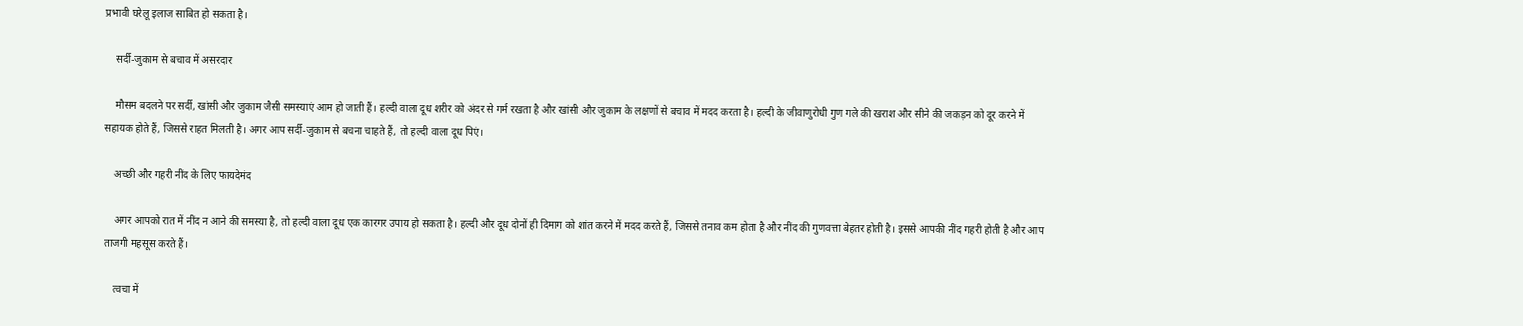प्रभावी घरेलू इलाज साबित हो सकता है।

    सर्दी-जुकाम से बचाव में असरदार

    मौसम बदलने पर सर्दी, खांसी और जुकाम जैसी समस्याएं आम हो जाती हैं। हल्दी वाला दूध शरीर को अंदर से गर्म रखता है और खांसी और जुकाम के लक्षणों से बचाव में मदद करता है। हल्दी के जीवाणुरोधी गुण गले की खराश और सीने की जकड़न को दूर करने में सहायक होते हैं, जिससे राहत मिलती है। अगर आप सर्दी-जुकाम से बचना चाहते हैं, तो हल्दी वाला दूध पिएं।

    अच्छी और गहरी नींद के लिए फायदेमंद

    अगर आपको रात में नींद न आने की समस्या है, तो हल्दी वाला दूध एक कारगर उपाय हो सकता है। हल्दी और दूध दोनों ही दिमाग को शांत करने में मदद करते हैं, जिससे तनाव कम होता है और नींद की गुणवत्ता बेहतर होती है। इससे आपकी नींद गहरी होती है और आप ताजगी महसूस करते हैं।

    त्वचा में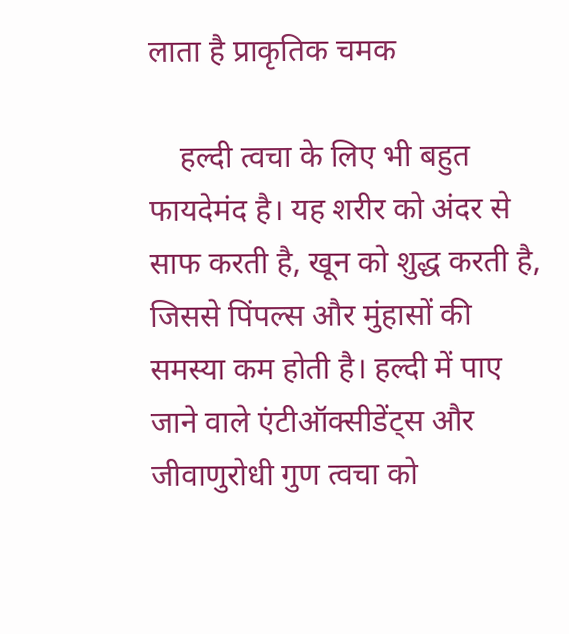लाता है प्राकृतिक चमक

    हल्दी त्वचा के लिए भी बहुत फायदेमंद है। यह शरीर को अंदर से साफ करती है, खून को शुद्ध करती है, जिससे पिंपल्स और मुंहासों की समस्या कम होती है। हल्दी में पाए जाने वाले एंटीऑक्सीडेंट्स और जीवाणुरोधी गुण त्वचा को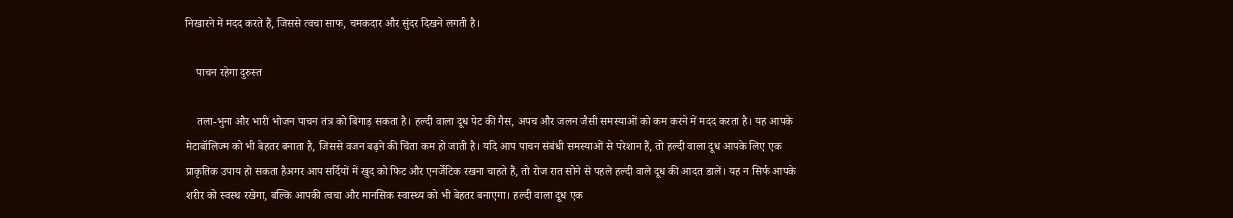निखारने में मदद करते हैं, जिससे त्वचा साफ, चमकदार और सुंदर दिखने लगती है।

    पाचन रहेगा दुरुस्त

    तला-भुना और भारी भोजन पाचन तंत्र को बिगाड़ सकता है। हल्दी वाला दूध पेट की गैस, अपच और जलन जैसी समस्याओं को कम करने में मदद करता है। यह आपके मेटाबॉलिज्म को भी बेहतर बनाता है, जिससे वजन बढ़ने की चिंता कम हो जाती है। यदि आप पाचन संबंधी समस्याओं से परेशान हैं, तो हल्दी वाला दूध आपके लिए एक प्राकृतिक उपाय हो सकता हैअगर आप सर्दियों में खुद को फिट और एनर्जेटिक रखना चाहते हैं, तो रोज रात सोने से पहले हल्दी वाले दूध की आदत डालें। यह न सिर्फ आपके शरीर को स्वस्थ रखेगा, बल्कि आपकी त्वचा और मानसिक स्वास्थ्य को भी बेहतर बनाएगा। हल्दी वाला दूध एक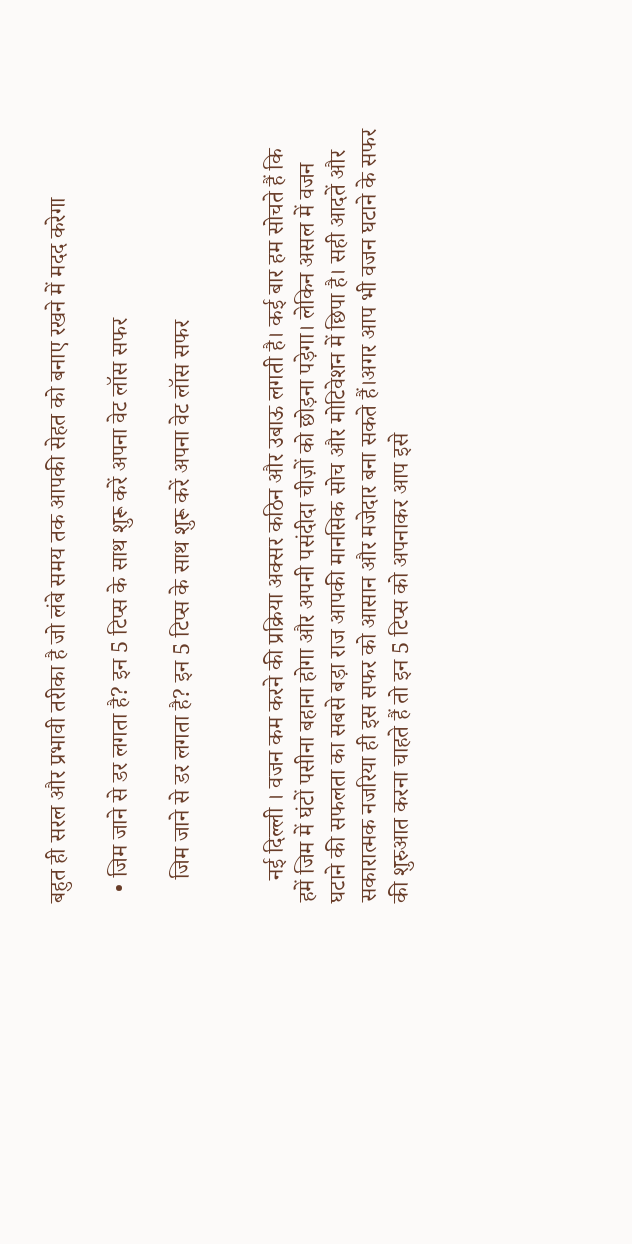बहुत ही सरल और प्रभावी तरीका है जो लंबे समय तक आपकी सेहत को बनाए रखने में मदद करेगा

  • जिम जाने से डर लगता है? इन 5 टिप्स के साथ शुरू करें अपना वेट लॉस सफर

    जिम जाने से डर लगता है? इन 5 टिप्स के साथ शुरू करें अपना वेट लॉस सफर


    नई दिल्ली । वजन कम करने की प्रक्रिया अक्सर कठिन और उबाऊ लगती है। कई बार हम सोचते हैं कि हमें जिम में घंटों पसीना बहाना होगा और अपनी पसंदीदा चीज़ों को छोड़ना पड़ेगा। लेकिन असल में वजन घटाने की सफलता का सबसे बड़ा राज आपकी मानसिक सोच और मोटिवेशन में छिपा है। सही आदतें और सकारात्मक नजरिया ही इस सफर को आसान और मजेदार बना सकते हैं।अगर आप भी वजन घटाने के सफर की शुरुआत करना चाहते हैं तो इन 5 टिप्स को अपनाकर आप इसे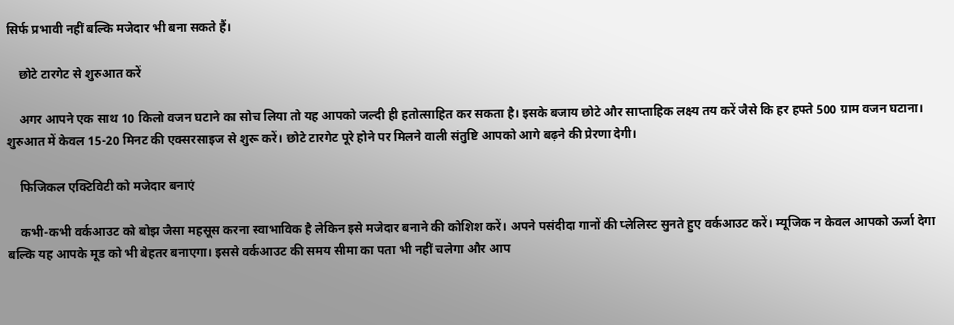सिर्फ प्रभावी नहीं बल्कि मजेदार भी बना सकते हैं।

    छोटे टारगेट से शुरुआत करें

    अगर आपने एक साथ 10 किलो वजन घटाने का सोच लिया तो यह आपको जल्दी ही हतोत्साहित कर सकता है। इसके बजाय छोटे और साप्ताहिक लक्ष्य तय करें जैसे कि हर हफ्ते 500 ग्राम वजन घटाना। शुरुआत में केवल 15-20 मिनट की एक्सरसाइज से शुरू करें। छोटे टारगेट पूरे होने पर मिलने वाली संतुष्टि आपको आगे बढ़ने की प्रेरणा देगी।

    फिजिकल एक्टिविटी को मजेदार बनाएं

    कभी-कभी वर्कआउट को बोझ जैसा महसूस करना स्वाभाविक है लेकिन इसे मजेदार बनाने की कोशिश करें। अपने पसंदीदा गानों की प्लेलिस्ट सुनते हुए वर्कआउट करें। म्यूजिक न केवल आपको ऊर्जा देगा बल्कि यह आपके मूड को भी बेहतर बनाएगा। इससे वर्कआउट की समय सीमा का पता भी नहीं चलेगा और आप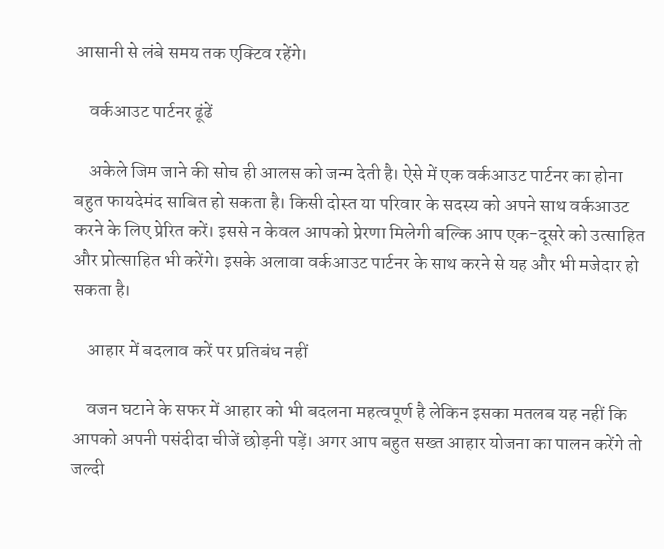आसानी से लंबे समय तक एक्टिव रहेंगे।

    वर्कआउट पार्टनर ढूंढें

    अकेले जिम जाने की सोच ही आलस को जन्म देती है। ऐसे में एक वर्कआउट पार्टनर का होना बहुत फायदेमंद साबित हो सकता है। किसी दोस्त या परिवार के सदस्य को अपने साथ वर्कआउट करने के लिए प्रेरित करें। इससे न केवल आपको प्रेरणा मिलेगी बल्कि आप एक-दूसरे को उत्साहित और प्रोत्साहित भी करेंगे। इसके अलावा वर्कआउट पार्टनर के साथ करने से यह और भी मजेदार हो सकता है।

    आहार में बदलाव करें पर प्रतिबंध नहीं

    वजन घटाने के सफर में आहार को भी बदलना महत्वपूर्ण है लेकिन इसका मतलब यह नहीं कि आपको अपनी पसंदीदा चीजें छोड़नी पड़ें। अगर आप बहुत सख्त आहार योजना का पालन करेंगे तो जल्दी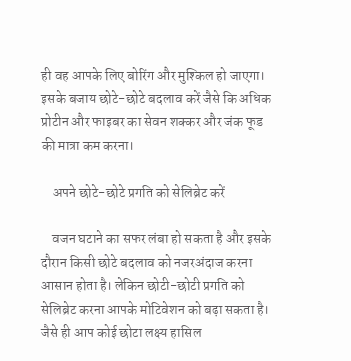ही वह आपके लिए बोरिंग और मुश्किल हो जाएगा। इसके बजाय छोटे-छोटे बदलाव करें जैसे कि अधिक प्रोटीन और फाइबर का सेवन शक्कर और जंक फूड की मात्रा कम करना।

    अपने छोटे-छोटे प्रगति को सेलिब्रेट करें

    वजन घटाने का सफर लंबा हो सकता है और इसके दौरान किसी छोटे बदलाव को नजरअंदाज करना आसान होता है। लेकिन छोटी-छोटी प्रगति को सेलिब्रेट करना आपके मोटिवेशन को बढ़ा सकता है। जैसे ही आप कोई छोटा लक्ष्य हासिल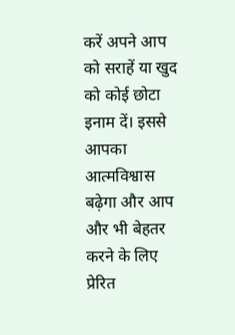करें अपने आप को सराहें या खुद को कोई छोटा इनाम दें। इससे आपका आत्मविश्वास बढ़ेगा और आप और भी बेहतर करने के लिए प्रेरित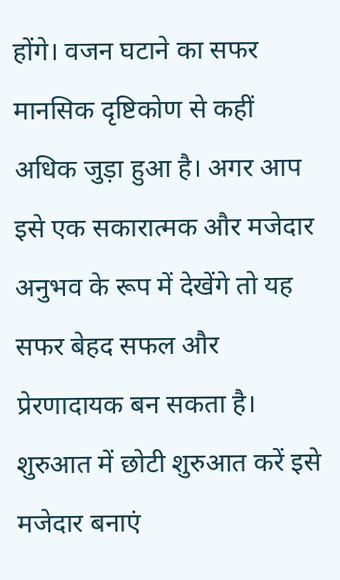होंगे। वजन घटाने का सफर मानसिक दृष्टिकोण से कहीं अधिक जुड़ा हुआ है। अगर आप इसे एक सकारात्मक और मजेदार अनुभव के रूप में देखेंगे तो यह सफर बेहद सफल और प्रेरणादायक बन सकता है। शुरुआत में छोटी शुरुआत करें इसे मजेदार बनाएं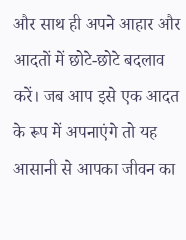और साथ ही अपने आहार और आदतों में छोटे-छोटे बदलाव करें। जब आप इसे एक आदत के रूप में अपनाएंगे तो यह आसानी से आपका जीवन का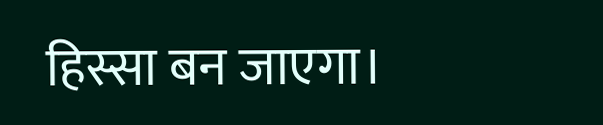हिस्सा बन जाएगा।